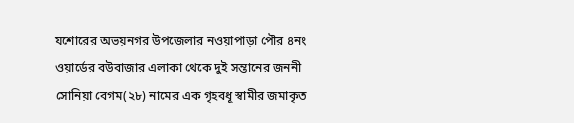যশোরের অভয়নগর উপজেলার নওয়াপাড়া পৌর ৪নং ওয়ার্ডের বউবাজার এলাকা থেকে দুই সন্তানের জননী সোনিয়া বেগম(২৮) নামের এক গৃহবধূ স্বামীর জমাকৃত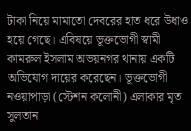টাকা নিয়ে মামাতো দেবরের হাত ধরে উধাও হয়ে গেছে। এবিষয়ে ভূক্তভোগী স্বামী কামরুল ইসলাম অভয়নগর থানায় একটি অভিযোগ দায়ের করেছেন। ভূক্তভোগী নওয়াপাড়া (স্টেশন কলোনী) এলাকার মৃত সুলতান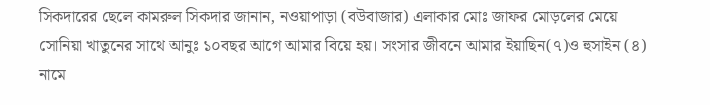সিকদারের ছেলে কামরুল সিকদার জানান, নওয়াপাড়া (বউবাজার) এলাকার মোঃ জাফর মোড়লের মেয়ে সোনিয়া খাতুনের সাথে আনুঃ ১০বছর আগে আমার বিয়ে হয়। সংসার জীবনে আমার ইয়াছিন(৭)ও হুসাইন (৪) নামে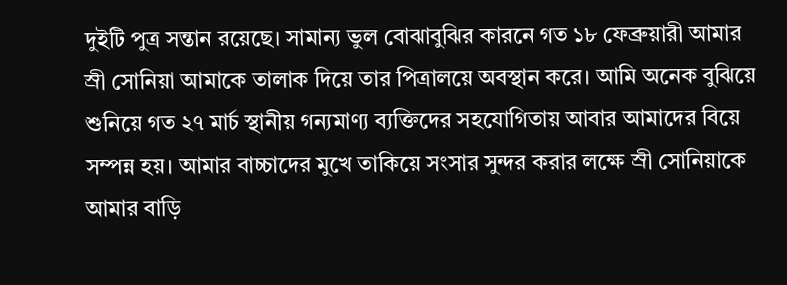দুইটি পুত্র সন্তান রয়েছে। সামান্য ভুল বোঝাবুঝির কারনে গত ১৮ ফেব্রুয়ারী আমার স্রী সোনিয়া আমাকে তালাক দিয়ে তার পিত্রালয়ে অবস্থান করে। আমি অনেক বুঝিয়ে শুনিয়ে গত ২৭ মার্চ স্থানীয় গন্যমাণ্য ব্যক্তিদের সহযোগিতায় আবার আমাদের বিয়ে সম্পন্ন হয়। আমার বাচ্চাদের মুখে তাকিয়ে সংসার সুন্দর করার লক্ষে স্রী সোনিয়াকে আমার বাড়ি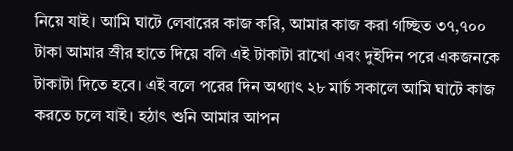নিয়ে যাই। আমি ঘাটে লেবারের কাজ করি, আমার কাজ করা গচ্ছিত ৩৭,৭০০ টাকা আমার স্রীর হাতে দিয়ে বলি এই টাকাটা রাখো এবং দুইদিন পরে একজনকে টাকাটা দিতে হবে। এই বলে পরের দিন অথ্যাৎ ২৮ মার্চ সকালে আমি ঘাটে কাজ করতে চলে যাই। হঠাৎ শুনি আমার আপন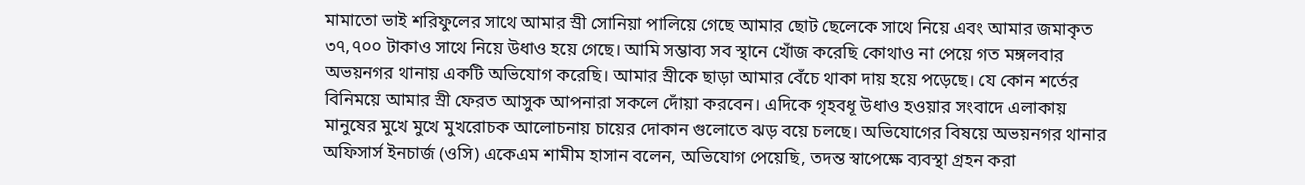মামাতো ভাই শরিফুলের সাথে আমার স্রী সোনিয়া পালিয়ে গেছে আমার ছোট ছেলেকে সাথে নিয়ে এবং আমার জমাকৃত ৩৭,৭০০ টাকাও সাথে নিয়ে উধাও হয়ে গেছে। আমি সম্ভাব্য সব স্থানে খোঁজ করেছি কোথাও না পেয়ে গত মঙ্গলবার অভয়নগর থানায় একটি অভিযোগ করেছি। আমার স্রীকে ছাড়া আমার বেঁচে থাকা দায় হয়ে পড়েছে। যে কোন শর্তের বিনিময়ে আমার স্রী ফেরত আসুক আপনারা সকলে দোঁয়া করবেন। এদিকে গৃহবধূ উধাও হওয়ার সংবাদে এলাকায় মানুষের মুখে মুখে মুখরোচক আলোচনায় চায়ের দোকান গুলোতে ঝড় বয়ে চলছে। অভিযোগের বিষয়ে অভয়নগর থানার অফিসার্স ইনচার্জ (ওসি) একেএম শামীম হাসান বলেন, অভিযোগ পেয়েছি, তদন্ত স্বাপেক্ষে ব্যবস্থা গ্রহন করা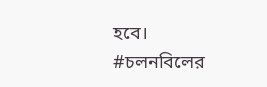হবে।
#চলনবিলের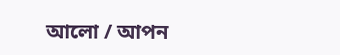আলো / আপন